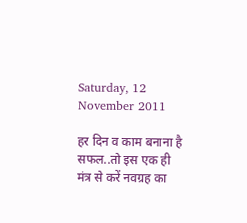Saturday, 12 November 2011

हर दिन व काम बनाना है सफल..तो इस एक ही मंत्र से करें नवग्रह का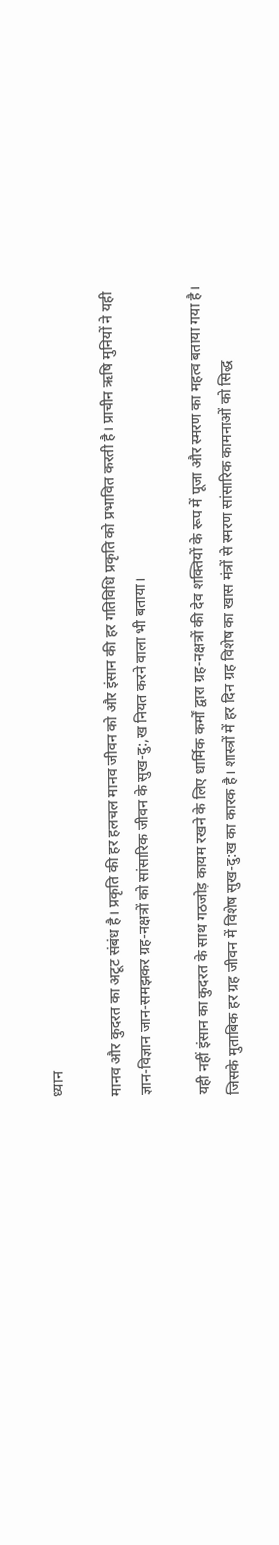ध्यान

मानव और कुदरत का अटूट संबंध है। प्रकृति की हर हलचल मानव जीवन को और इंसान की हर गतिविधि प्रकृति को प्रभावित करती है। प्राचीन ऋषि मुनियों ने यही ज्ञान-विज्ञान जान-समझकर ग्रह-नक्षत्रों को सांसारिक जीवन के सुख-दु:,ख नियत करने वाला भी बताया।

यही नहीं इंसान का कुदरत के साथ गठजोड़ कायम रखने के लिए धार्मिक कर्मों द्वारा ग्रह-नक्षत्रों की देव शक्तियों के रूप में पूजा और स्मरण का महत्व बताया गया है। जिसके मुताबिक हर ग्रह जीवन में विशेष सुख-दु:ख का कारक है। शास्त्रों में हर दिन ग्रह विशेष का खास मंत्रों से स्मरण सांसारिक कामनाओं को सिद्ध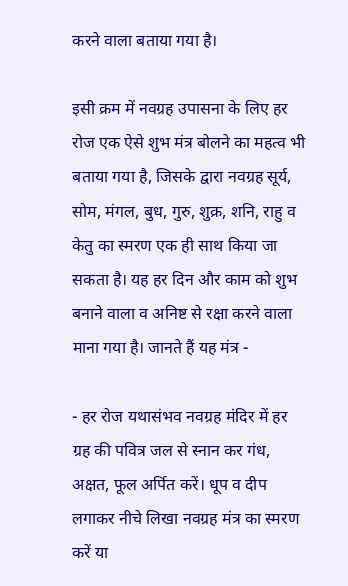करने वाला बताया गया है।

इसी क्रम में नवग्रह उपासना के लिए हर रोज एक ऐसे शुभ मंत्र बोलने का महत्व भी बताया गया है, जिसके द्वारा नवग्रह सूर्य, सोम, मंगल, बुध, गुरु, शुक्र, शनि, राहु व केतु का स्मरण एक ही साथ किया जा सकता है। यह हर दिन और काम को शुभ बनाने वाला व अनिष्ट से रक्षा करने वाला माना गया है। जानते हैं यह मंत्र -

- हर रोज यथासंभव नवग्रह मंदिर में हर ग्रह की पवित्र जल से स्नान कर गंध, अक्षत, फूल अर्पित करें। धूप व दीप लगाकर नीचे लिखा नवग्रह मंत्र का स्मरण करें या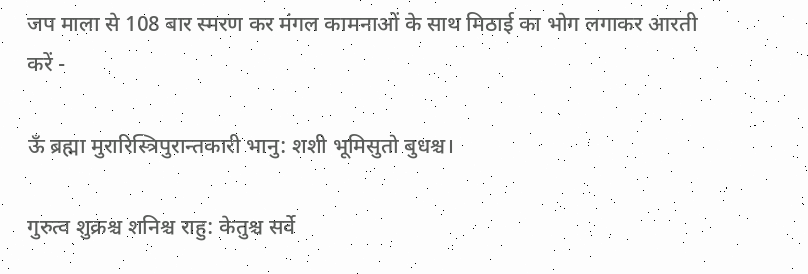जप माला से 108 बार स्मरण कर मंगल कामनाओं के साथ मिठाई का भोग लगाकर आरती करें -

ऊँ ब्रह्मा मुरारिस्त्रिपुरान्तकारी भानु: शशी भूमिसुतो बुधश्च।

गुरुत्व शुक्रश्च शनिश्च राहु: केतुश्च सर्वे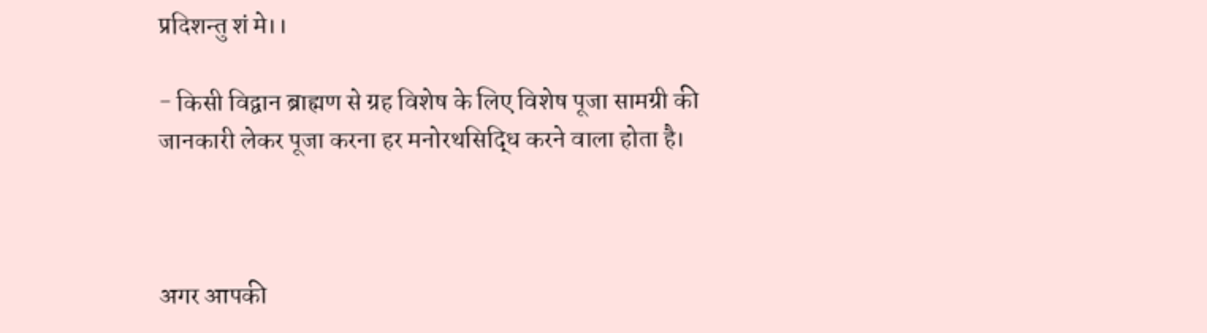प्रदिशन्तु शं मे।।

- किसी विद्वान ब्राह्मण से ग्रह विशेष के लिए विशेष पूजा सामग्री की जानकारी लेकर पूजा करना हर मनोरथसिद्धि करने वाला होता है।



अगर आपकी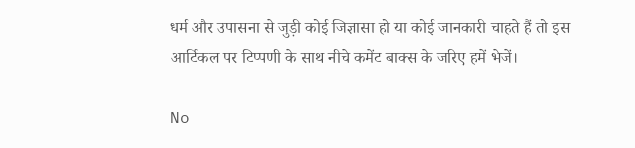धर्म और उपासना से जुड़ी कोई जिज्ञासा हो या कोई जानकारी चाहते हैं तो इस आर्टिकल पर टिप्पणी के साथ नीचे कमेंट बाक्स के जरिए हमें भेजें।

No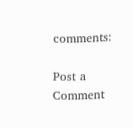comments:

Post a Comment